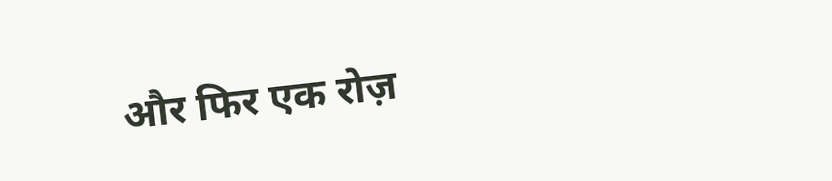और फिर एक रोज़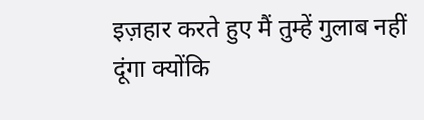इज़हार करते हुए मैं तुम्हें गुलाब नहीं दूंगा क्योंकि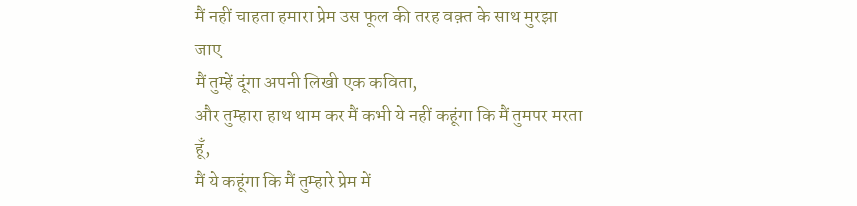मैं नहीं चाहता हमारा प्रेम उस फूल की तरह वक़्त के साथ मुरझा जाए
मैं तुम्हें दूंगा अपनी लिखी एक कविता,
और तुम्हारा हाथ थाम कर मैं कभी ये नहीं कहूंगा कि मैं तुमपर मरता हूँ,
मैं ये कहूंगा कि मैं तुम्हारे प्रेम में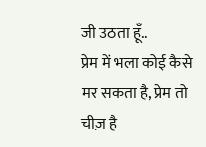जी उठता हूँ..
प्रेम में भला कोई कैसे मर सकता है, प्रेम तो चीज़ है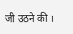जी उठने की ।